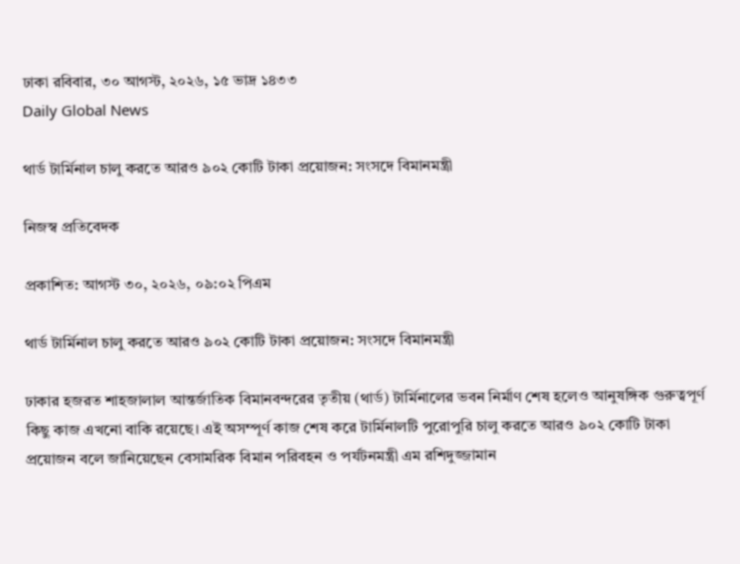ঢাকা রবিবার, ৩০ আগস্ট, ২০২৬, ১৫ ভাদ্র ১৪৩৩
Daily Global News

থার্ড টার্মিনাল চালু করতে আরও ৯০২ কোটি টাকা প্রয়োজন: সংসদে বিমানমন্ত্রী

নিজস্ব প্রতিবেদক

প্রকাশিত: আগস্ট ৩০, ২০২৬, ০৯:০২ পিএম

থার্ড টার্মিনাল চালু করতে আরও ৯০২ কোটি টাকা প্রয়োজন: সংসদে বিমানমন্ত্রী

ঢাকার হজরত শাহজালাল আন্তর্জাতিক বিমানবন্দরের তৃতীয় (থার্ড) টার্মিনালের ভবন নির্মাণ শেষ হলেও আনুষঙ্গিক গুরুত্বপূর্ণ কিছু কাজ এখনো বাকি রয়েছে। এই অসম্পূর্ণ কাজ শেষ করে টার্মিনালটি পুরোপুরি চালু করতে আরও ৯০২ কোটি টাকা প্রয়োজন বলে জানিয়েছেন বেসামরিক বিমান পরিবহন ও পর্যটনমন্ত্রী এম রশিদুজ্জামান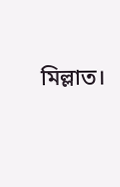মিল্লাত।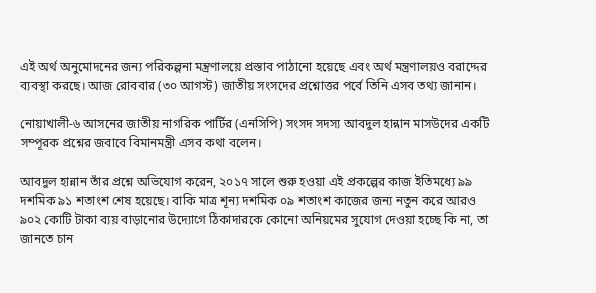এই অর্থ অনুমোদনের জন্য পরিকল্পনা মন্ত্রণালয়ে প্রস্তাব পাঠানো হয়েছে এবং অর্থ মন্ত্রণালয়ও বরাদ্দের ব্যবস্থা করছে। আজ রোববার (৩০ আগস্ট) জাতীয় সংসদের প্রশ্নোত্তর পর্বে তিনি এসব তথ্য জানান।

নোয়াখালী-৬ আসনের জাতীয় নাগরিক পার্টির (এনসিপি) সংসদ সদস্য আবদুল হান্নান মাসউদের একটি সম্পূরক প্রশ্নের জবাবে বিমানমন্ত্রী এসব কথা বলেন।

আবদুল হান্নান তাঁর প্রশ্নে অভিযোগ করেন, ২০১৭ সালে শুরু হওয়া এই প্রকল্পের কাজ ইতিমধ্যে ৯৯ দশমিক ৯১ শতাংশ শেষ হয়েছে। বাকি মাত্র শূন্য দশমিক ০৯ শতাংশ কাজের জন্য নতুন করে আরও ৯০২ কোটি টাকা ব্যয় বাড়ানোর উদ্যোগে ঠিকাদারকে কোনো অনিয়মের সুযোগ দেওয়া হচ্ছে কি না, তা জানতে চান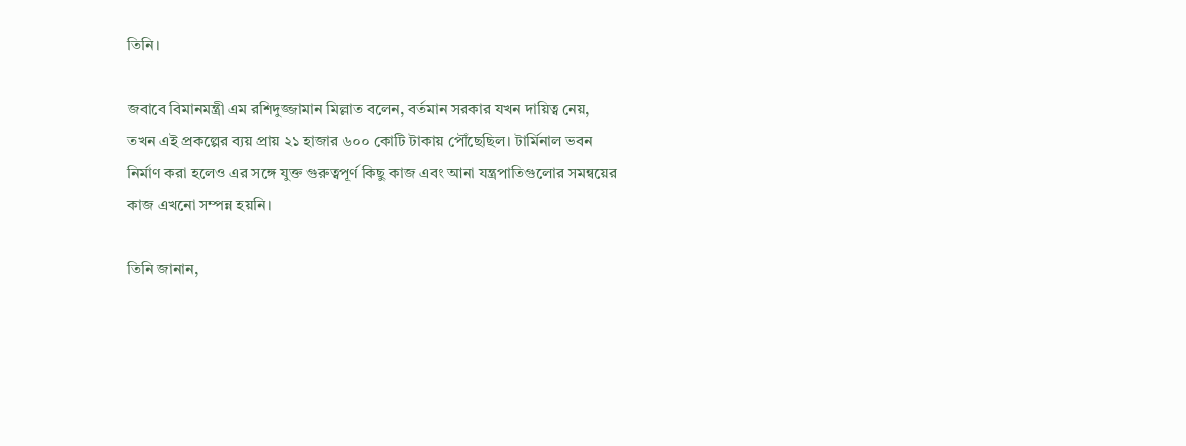তিনি।

জবাবে বিমানমন্ত্রী এম রশিদুজ্জামান মিল্লাত বলেন, বর্তমান সরকার যখন দায়িত্ব নেয়, তখন এই প্রকল্পের ব্যয় প্রায় ২১ হাজার ৬০০ কোটি টাকায় পৌঁছেছিল। টার্মিনাল ভবন নির্মাণ করা হলেও এর সঙ্গে যুক্ত গুরুত্বপূর্ণ কিছু কাজ এবং আনা যন্ত্রপাতিগুলোর সমন্বয়ের কাজ এখনো সম্পন্ন হয়নি।

তিনি জানান,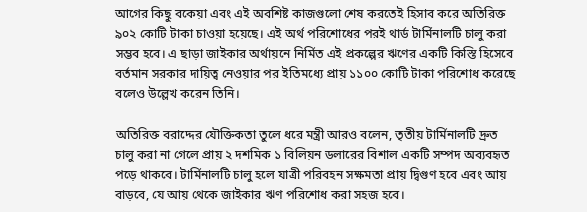আগের কিছু বকেয়া এবং এই অবশিষ্ট কাজগুলো শেষ করতেই হিসাব করে অতিরিক্ত ৯০২ কোটি টাকা চাওয়া হয়েছে। এই অর্থ পরিশোধের পরই থার্ড টার্মিনালটি চালু করা সম্ভব হবে। এ ছাড়া জাইকার অর্থায়নে নির্মিত এই প্রকল্পের ঋণের একটি কিস্তি হিসেবে বর্তমান সরকার দায়িত্ব নেওয়ার পর ইতিমধ্যে প্রায় ১১০০ কোটি টাকা পরিশোধ করেছে বলেও উল্লেখ করেন তিনি।

অতিরিক্ত বরাদ্দের যৌক্তিকতা তুলে ধরে মন্ত্রী আরও বলেন, তৃতীয় টার্মিনালটি দ্রুত চালু করা না গেলে প্রায় ২ দশমিক ১ বিলিয়ন ডলারের বিশাল একটি সম্পদ অব্যবহৃত পড়ে থাকবে। টার্মিনালটি চালু হলে যাত্রী পরিবহন সক্ষমতা প্রায় দ্বিগুণ হবে এবং আয় বাড়বে, যে আয় থেকে জাইকার ঋণ পরিশোধ করা সহজ হবে।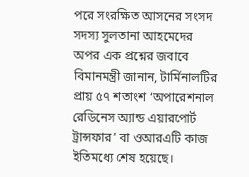পরে সংরক্ষিত আসনের সংসদ সদস্য সুলতানা আহমেদের অপর এক প্রশ্নের জবাবে বিমানমন্ত্রী জানান, টার্মিনালটির প্রায় ৫৭ শতাংশ ‘অপারেশনাল রেডিনেস অ্যান্ড এয়ারপোর্ট ট্রান্সফার’ বা ওআরএটি কাজ ইতিমধ্যে শেষ হয়েছে।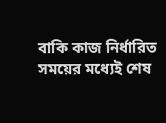বাকি কাজ নির্ধারিত সময়ের মধ্যেই শেষ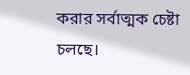করার সর্বাত্মক চেষ্টা চলছে।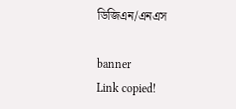ডিজিএন/এনএস

banner
Link copied!